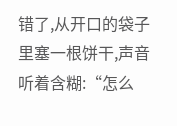错了,从开口的袋子里塞一根饼干,声音听着含糊:“怎么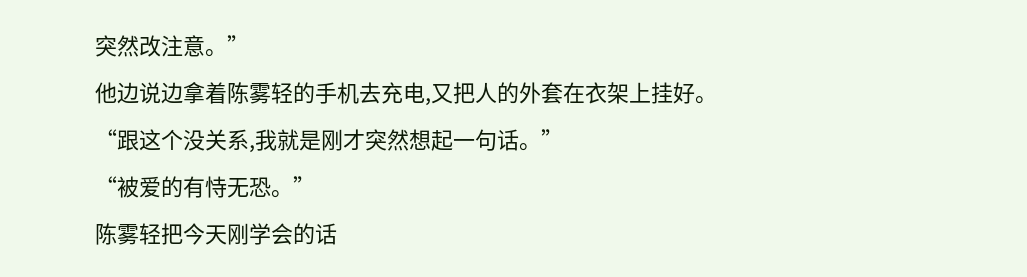突然改注意。”
他边说边拿着陈雾轻的手机去充电,又把人的外套在衣架上挂好。
“跟这个没关系,我就是刚才突然想起一句话。”
“被爱的有恃无恐。”
陈雾轻把今天刚学会的话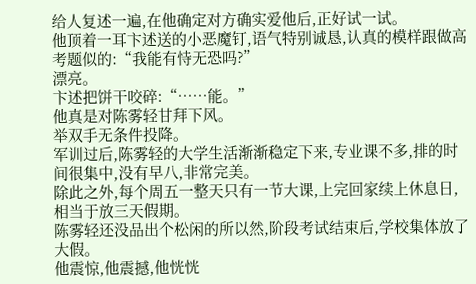给人复述一遍,在他确定对方确实爱他后,正好试一试。
他顶着一耳卞述送的小恶魔钉,语气特别诚恳,认真的模样跟做高考题似的:“我能有恃无恐吗?”
漂亮。
卞述把饼干咬碎:“……能。”
他真是对陈雾轻甘拜下风。
举双手无条件投降。
军训过后,陈雾轻的大学生活渐渐稳定下来,专业课不多,排的时间很集中,没有早八,非常完美。
除此之外,每个周五一整天只有一节大课,上完回家续上休息日,相当于放三天假期。
陈雾轻还没品出个松闲的所以然,阶段考试结束后,学校集体放了大假。
他震惊,他震撼,他恍恍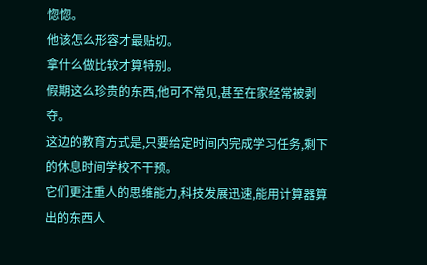惚惚。
他该怎么形容才最贴切。
拿什么做比较才算特别。
假期这么珍贵的东西,他可不常见,甚至在家经常被剥夺。
这边的教育方式是,只要给定时间内完成学习任务,剩下的休息时间学校不干预。
它们更注重人的思维能力,科技发展迅速,能用计算器算出的东西人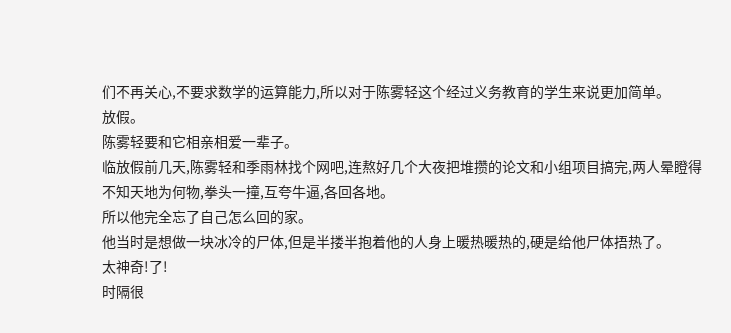们不再关心,不要求数学的运算能力,所以对于陈雾轻这个经过义务教育的学生来说更加简单。
放假。
陈雾轻要和它相亲相爱一辈子。
临放假前几天,陈雾轻和季雨林找个网吧,连熬好几个大夜把堆攒的论文和小组项目搞完,两人晕瞪得不知天地为何物,拳头一撞,互夸牛逼,各回各地。
所以他完全忘了自己怎么回的家。
他当时是想做一块冰冷的尸体,但是半搂半抱着他的人身上暖热暖热的,硬是给他尸体捂热了。
太神奇!了!
时隔很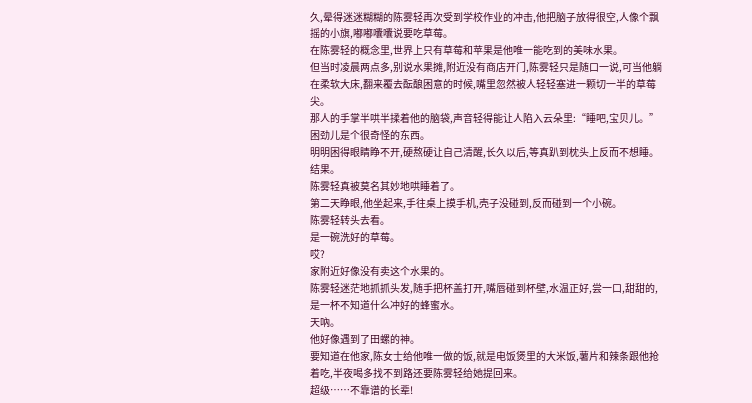久,晕得迷迷糊糊的陈雾轻再次受到学校作业的冲击,他把脑子放得很空,人像个飘摇的小旗,嘟嘟囔囔说要吃草莓。
在陈雾轻的概念里,世界上只有草莓和苹果是他唯一能吃到的美味水果。
但当时凌晨两点多,别说水果摊,附近没有商店开门,陈雾轻只是随口一说,可当他躺在柔软大床,翻来覆去酝酿困意的时候,嘴里忽然被人轻轻塞进一颗切一半的草莓尖。
那人的手掌半哄半揉着他的脑袋,声音轻得能让人陷入云朵里:“睡吧,宝贝儿。”
困劲儿是个很奇怪的东西。
明明困得眼睛睁不开,硬熬硬让自己清醒,长久以后,等真趴到枕头上反而不想睡。
结果。
陈雾轻真被莫名其妙地哄睡着了。
第二天睁眼,他坐起来,手往桌上摸手机,壳子没碰到,反而碰到一个小碗。
陈雾轻转头去看。
是一碗洗好的草莓。
哎?
家附近好像没有卖这个水果的。
陈雾轻迷茫地抓抓头发,随手把杯盖打开,嘴唇碰到杯壁,水温正好,尝一口,甜甜的,是一杯不知道什么冲好的蜂蜜水。
天吶。
他好像遇到了田螺的神。
要知道在他家,陈女士给他唯一做的饭,就是电饭煲里的大米饭,薯片和辣条跟他抢着吃,半夜喝多找不到路还要陈雾轻给她提回来。
超级……不靠谱的长辈!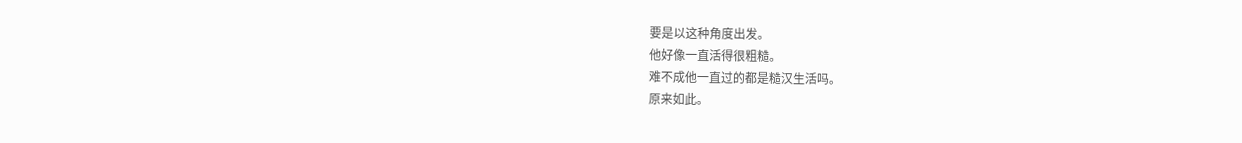要是以这种角度出发。
他好像一直活得很粗糙。
难不成他一直过的都是糙汉生活吗。
原来如此。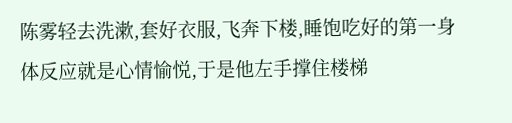陈雾轻去洗漱,套好衣服,飞奔下楼,睡饱吃好的第一身体反应就是心情愉悦,于是他左手撑住楼梯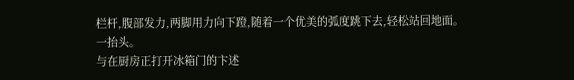栏杆,腹部发力,两脚用力向下蹬,随着一个优美的弧度跳下去,轻松站回地面。
一抬头。
与在厨房正打开冰箱门的卞述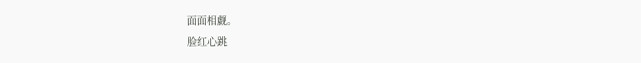面面相觑。
脸红心跳